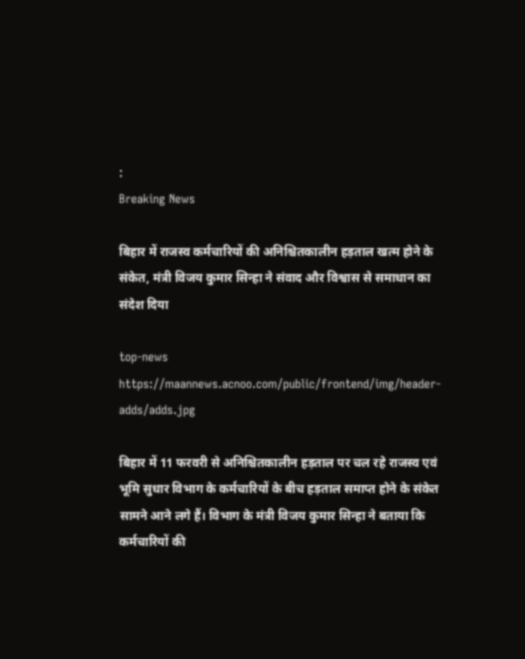:
Breaking News

बिहार में राजस्व कर्मचारियों की अनिश्चितकालीन हड़ताल खत्म होने के संकेत, मंत्री विजय कुमार सिन्हा ने संवाद और विश्वास से समाधान का संदेश दिया

top-news
https://maannews.acnoo.com/public/frontend/img/header-adds/adds.jpg

बिहार में 11 फरवरी से अनिश्चितकालीन हड़ताल पर चल रहे राजस्व एवं भूमि सुधार विभाग के कर्मचारियों के बीच हड़ताल समाप्त होने के संकेत सामने आने लगे हैं। विभाग के मंत्री विजय कुमार सिन्हा ने बताया कि कर्मचारियों की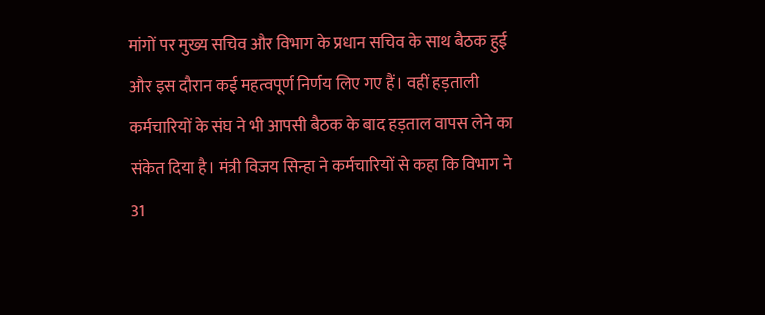मांगों पर मुख्य सचिव और विभाग के प्रधान सचिव के साथ बैठक हुई और इस दौरान कई महत्वपूर्ण निर्णय लिए गए हैं। वहीं हड़ताली कर्मचारियों के संघ ने भी आपसी बैठक के बाद हड़ताल वापस लेने का संकेत दिया है। मंत्री विजय सिन्हा ने कर्मचारियों से कहा कि विभाग ने 31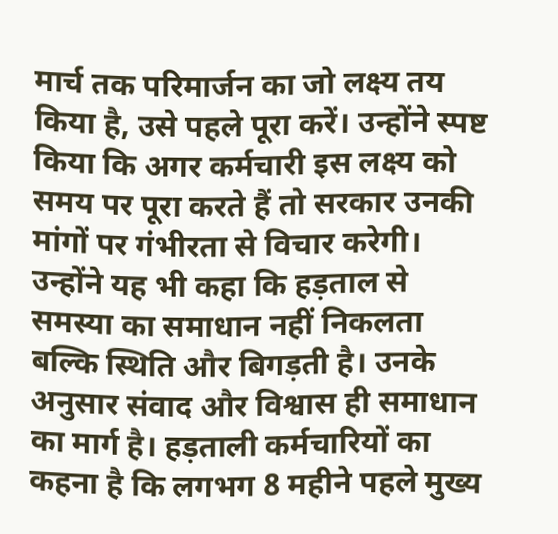मार्च तक परिमार्जन का जो लक्ष्य तय किया है, उसे पहले पूरा करें। उन्होंने स्पष्ट किया कि अगर कर्मचारी इस लक्ष्य को समय पर पूरा करते हैं तो सरकार उनकी मांगों पर गंभीरता से विचार करेगी। उन्होंने यह भी कहा कि हड़ताल से समस्या का समाधान नहीं निकलता बल्कि स्थिति और बिगड़ती है। उनके अनुसार संवाद और विश्वास ही समाधान का मार्ग है। हड़ताली कर्मचारियों का कहना है कि लगभग 8 महीने पहले मुख्य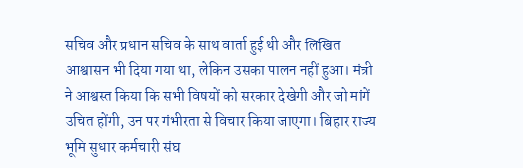सचिव और प्रधान सचिव के साथ वार्ता हुई थी और लिखित आश्वासन भी दिया गया था, लेकिन उसका पालन नहीं हुआ। मंत्री ने आश्वस्त किया कि सभी विषयों को सरकार देखेगी और जो मांगें उचित होंगी, उन पर गंभीरता से विचार किया जाएगा। बिहार राज्य भूमि सुधार कर्मचारी संघ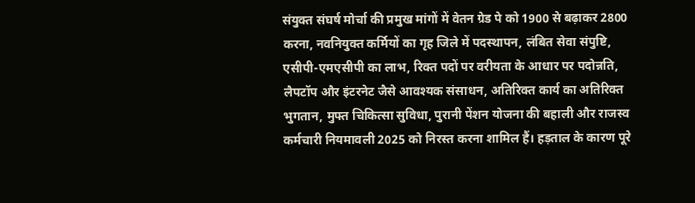संयुक्त संघर्ष मोर्चा की प्रमुख मांगों में वेतन ग्रेड पे को 1900 से बढ़ाकर 2800 करना, नवनियुक्त कर्मियों का गृह जिले में पदस्थापन, लंबित सेवा संपुष्टि, एसीपी-एमएसीपी का लाभ, रिक्त पदों पर वरीयता के आधार पर पदोन्नति, लैपटॉप और इंटरनेट जैसे आवश्यक संसाधन, अतिरिक्त कार्य का अतिरिक्त भुगतान, मुफ्त चिकित्सा सुविधा, पुरानी पेंशन योजना की बहाली और राजस्व कर्मचारी नियमावली 2025 को निरस्त करना शामिल हैं। हड़ताल के कारण पूरे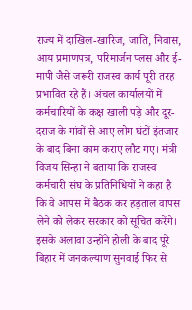राज्य में दाखिल-खारिज, जाति, निवास, आय प्रमाणपत्र, परिमार्जन प्लस और ई-मापी जैसे जरूरी राजस्व कार्य पूरी तरह प्रभावित रहे हैं। अंचल कार्यालयों में कर्मचारियों के कक्ष खाली पड़े और दूर-दराज के गांवों से आए लोग घंटों इंतजार के बाद बिना काम कराए लौट गए। मंत्री विजय सिन्हा ने बताया कि राजस्व कर्मचारी संघ के प्रतिनिधियों ने कहा है कि वे आपस में बैठक कर हड़ताल वापस लेने को लेकर सरकार को सूचित करेंगे। इसके अलावा उन्होंने होली के बाद पूरे बिहार में जनकल्याण सुनवाई फिर से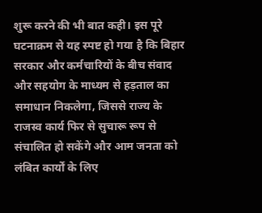शुरू करने की भी बात कही। इस पूरे घटनाक्रम से यह स्पष्ट हो गया है कि बिहार सरकार और कर्मचारियों के बीच संवाद और सहयोग के माध्यम से हड़ताल का समाधान निकलेगा, जिससे राज्य के राजस्व कार्य फिर से सुचारू रूप से संचालित हो सकेंगे और आम जनता को लंबित कार्यों के लिए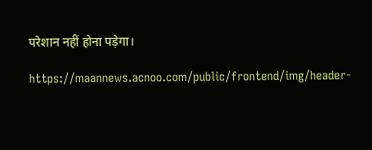परेशान नहीं होना पड़ेगा।

https://maannews.acnoo.com/public/frontend/img/header-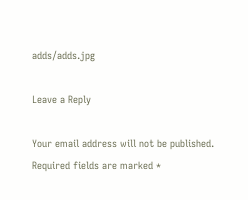adds/adds.jpg

Leave a Reply

Your email address will not be published. Required fields are marked *